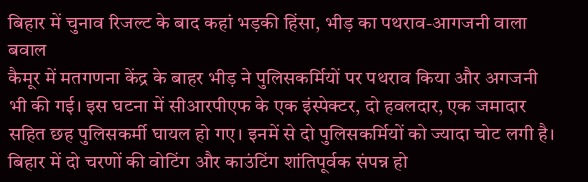बिहार में चुनाव रिजल्ट के बाद कहां भड़की हिंसा, भीड़ का पथराव-आगजनी वाला बवाल
कैमूर में मतगणना केंद्र के बाहर भीड़ ने पुलिसकर्मियों पर पथराव किया और अगजनी भी की गई। इस घटना में सीआरपीएफ के एक इंस्पेक्टर, दो हवलदार, एक जमादार सहित छह पुलिसकर्मी घायल हो गए। इनमें से दो पुलिसकर्मियों को ज्यादा चोट लगी है।
बिहार में दो चरणों की वोटिंग और काउंटिंग शांतिपूर्वक संपन्न हो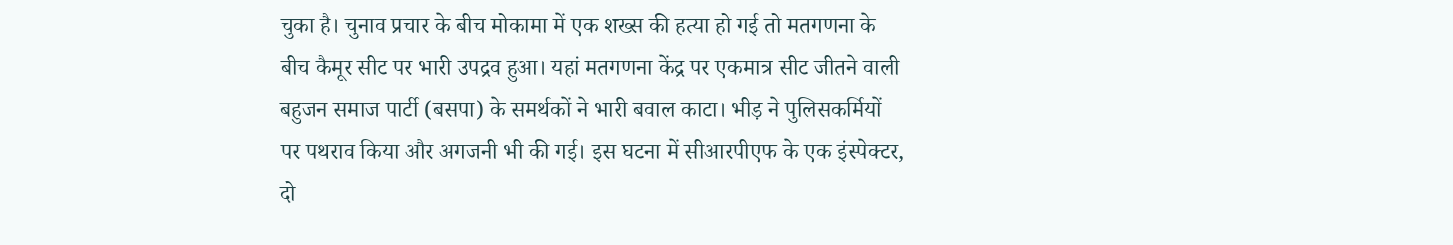चुका है। चुनाव प्रचार के बीच मोकामा में एक शख्स की हत्या हो गई तो मतगणना के बीच कैमूर सीट पर भारी उपद्रव हुआ। यहां मतगणना केंद्र पर एकमात्र सीट जीतने वाली बहुजन समाज पार्टी (बसपा) के समर्थकों ने भारी बवाल काटा। भीड़ ने पुलिसकर्मियों पर पथराव किया और अगजनी भी की गई। इस घटना में सीआरपीएफ के एक इंस्पेक्टर, दो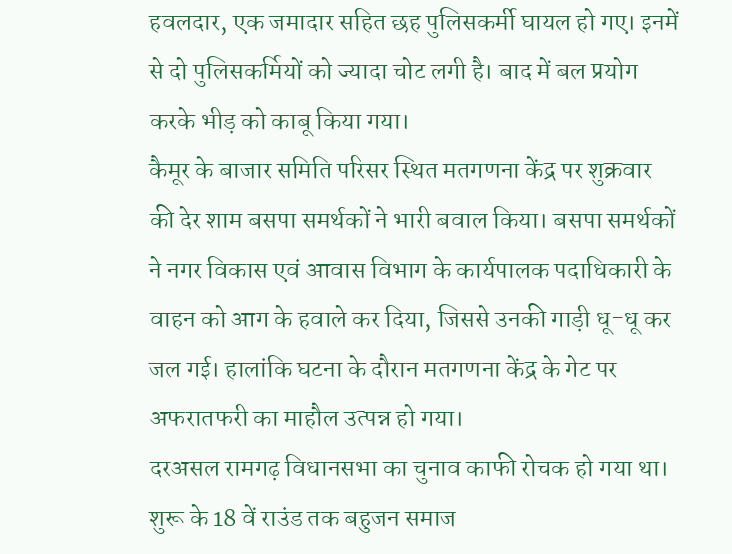हवलदार, एक जमादार सहित छह पुलिसकर्मी घायल हो गए। इनमें से दो पुलिसकर्मियों को ज्यादा चोट लगी है। बाद में बल प्रयोग करके भीड़ को काबू किया गया।
कैमूर के बाजार समिति परिसर स्थित मतगणना केंद्र पर शुक्रवार की देर शाम बसपा समर्थकों ने भारी बवाल किया। बसपा समर्थकों ने नगर विकास एवं आवास विभाग के कार्यपालक पदाधिकारी के वाहन को आग के हवाले कर दिया, जिससे उनकी गाड़ी धू-धू कर जल गई। हालांकि घटना के दौरान मतगणना केंद्र के गेट पर अफरातफरी का माहौल उत्पन्न हो गया।
दरअसल रामगढ़ विधानसभा का चुनाव काफी रोचक हो गया था। शुरू के 18 वें राउंड तक बहुजन समाज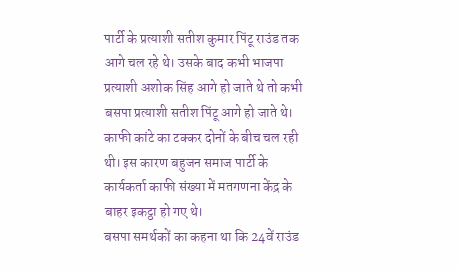पार्टी के प्रत्याशी सतीश कुमार पिंटू राउंड तक आगे चल रहे थे। उसके बाद कभी भाजपा प्रत्याशी अशोक सिंह आगे हो जाते थे तो कभी बसपा प्रत्याशी सतीश पिंटू आगे हो जाते थे। काफी कांटे का टक्कर दोनों के बीच चल रही थी। इस कारण बहुजन समाज पार्टी के कार्यकर्ता काफी संख्या में मतगणना केंद्र के बाहर इकट्ठा हो गए थे।
बसपा समर्थकों का कहना था कि 24वें राउंड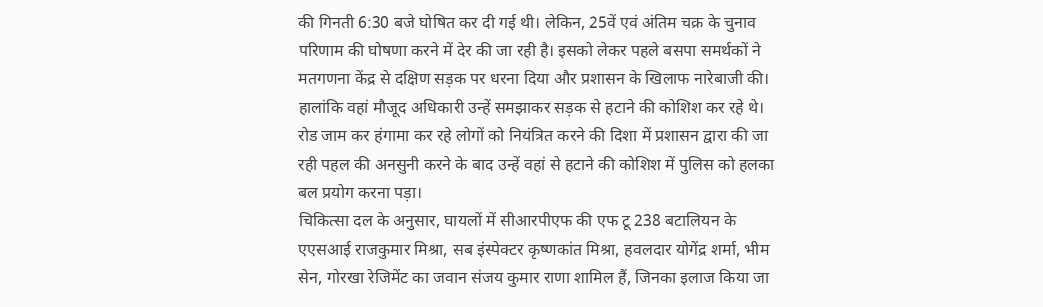की गिनती 6:30 बजे घोषित कर दी गई थी। लेकिन, 25वें एवं अंतिम चक्र के चुनाव परिणाम की घोषणा करने में देर की जा रही है। इसको लेकर पहले बसपा समर्थकों ने मतगणना केंद्र से दक्षिण सड़क पर धरना दिया और प्रशासन के खिलाफ नारेबाजी की। हालांकि वहां मौजूद अधिकारी उन्हें समझाकर सड़क से हटाने की कोशिश कर रहे थे। रोड जाम कर हंगामा कर रहे लोगों को नियंत्रित करने की दिशा में प्रशासन द्वारा की जा रही पहल की अनसुनी करने के बाद उन्हें वहां से हटाने की कोशिश में पुलिस को हलका बल प्रयोग करना पड़ा।
चिकित्सा दल के अनुसार, घायलों में सीआरपीएफ की एफ टू 238 बटालियन के एएसआई राजकुमार मिश्रा, सब इंस्पेक्टर कृष्णकांत मिश्रा, हवलदार योगेंद्र शर्मा, भीम सेन, गोरखा रेजिमेंट का जवान संजय कुमार राणा शामिल हैं, जिनका इलाज किया जा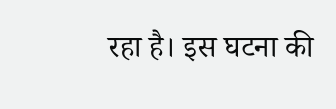रहा है। इस घटना की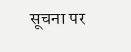सूचना पर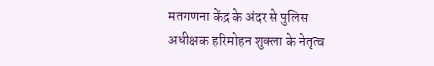मतगणना केंद्र के अंदर से पुलिस अधीक्षक हरिमोहन शुक्ला के नेतृत्व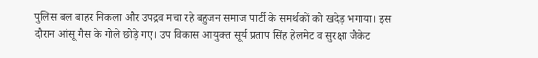पुलिस बल बाहर निकला और उपद्रव मचा रहे बहुजन समाज पार्टी के समर्थकों को खदेड़ भगाया। इस दौरान आंसू गैस के गोले छोड़े गए। उप विकास आयुक्त सूर्य प्रताप सिंह हेलमेट व सुरक्षा जैकेट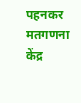पहनकर मतगणना केंद्र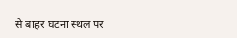से बाहर घटना स्थल पर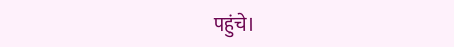पहुंचे।